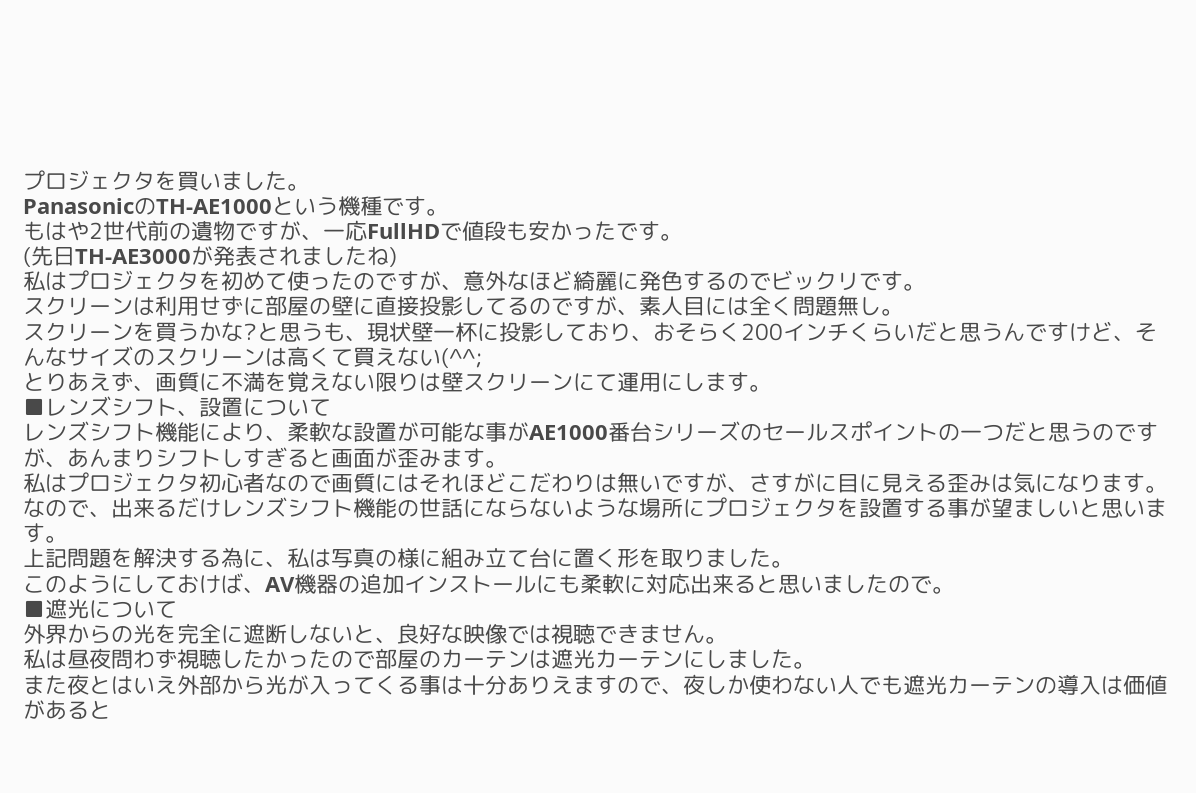プロジェクタを買いました。
PanasonicのTH-AE1000という機種です。
もはや2世代前の遺物ですが、一応FullHDで値段も安かったです。
(先日TH-AE3000が発表されましたね)
私はプロジェクタを初めて使ったのですが、意外なほど綺麗に発色するのでビックリです。
スクリーンは利用せずに部屋の壁に直接投影してるのですが、素人目には全く問題無し。
スクリーンを買うかな?と思うも、現状壁一杯に投影しており、おそらく200インチくらいだと思うんですけど、そんなサイズのスクリーンは高くて買えない(^^;
とりあえず、画質に不満を覚えない限りは壁スクリーンにて運用にします。
■レンズシフト、設置について
レンズシフト機能により、柔軟な設置が可能な事がAE1000番台シリーズのセールスポイントの一つだと思うのですが、あんまりシフトしすぎると画面が歪みます。
私はプロジェクタ初心者なので画質にはそれほどこだわりは無いですが、さすがに目に見える歪みは気になります。
なので、出来るだけレンズシフト機能の世話にならないような場所にプロジェクタを設置する事が望ましいと思います。
上記問題を解決する為に、私は写真の様に組み立て台に置く形を取りました。
このようにしておけば、AV機器の追加インストールにも柔軟に対応出来ると思いましたので。
■遮光について
外界からの光を完全に遮断しないと、良好な映像では視聴できません。
私は昼夜問わず視聴したかったので部屋のカーテンは遮光カーテンにしました。
また夜とはいえ外部から光が入ってくる事は十分ありえますので、夜しか使わない人でも遮光カーテンの導入は価値があると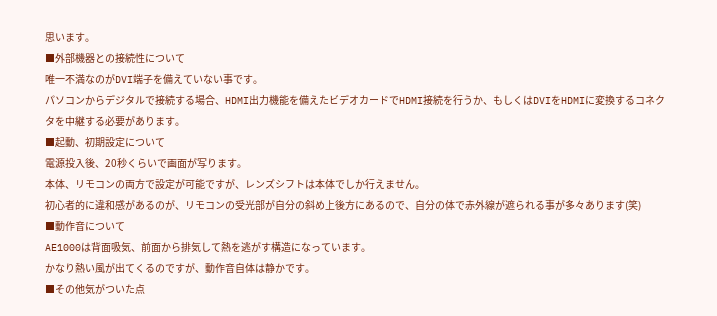思います。
■外部機器との接続性について
唯一不満なのがDVI端子を備えていない事です。
パソコンからデジタルで接続する場合、HDMI出力機能を備えたビデオカードでHDMI接続を行うか、もしくはDVIをHDMIに変換するコネクタを中継する必要があります。
■起動、初期設定について
電源投入後、20秒くらいで画面が写ります。
本体、リモコンの両方で設定が可能ですが、レンズシフトは本体でしか行えません。
初心者的に違和感があるのが、リモコンの受光部が自分の斜め上後方にあるので、自分の体で赤外線が遮られる事が多々あります(笑)
■動作音について
AE1000は背面吸気、前面から排気して熱を逃がす構造になっています。
かなり熱い風が出てくるのですが、動作音自体は静かです。
■その他気がついた点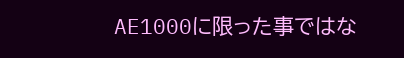AE1000に限った事ではな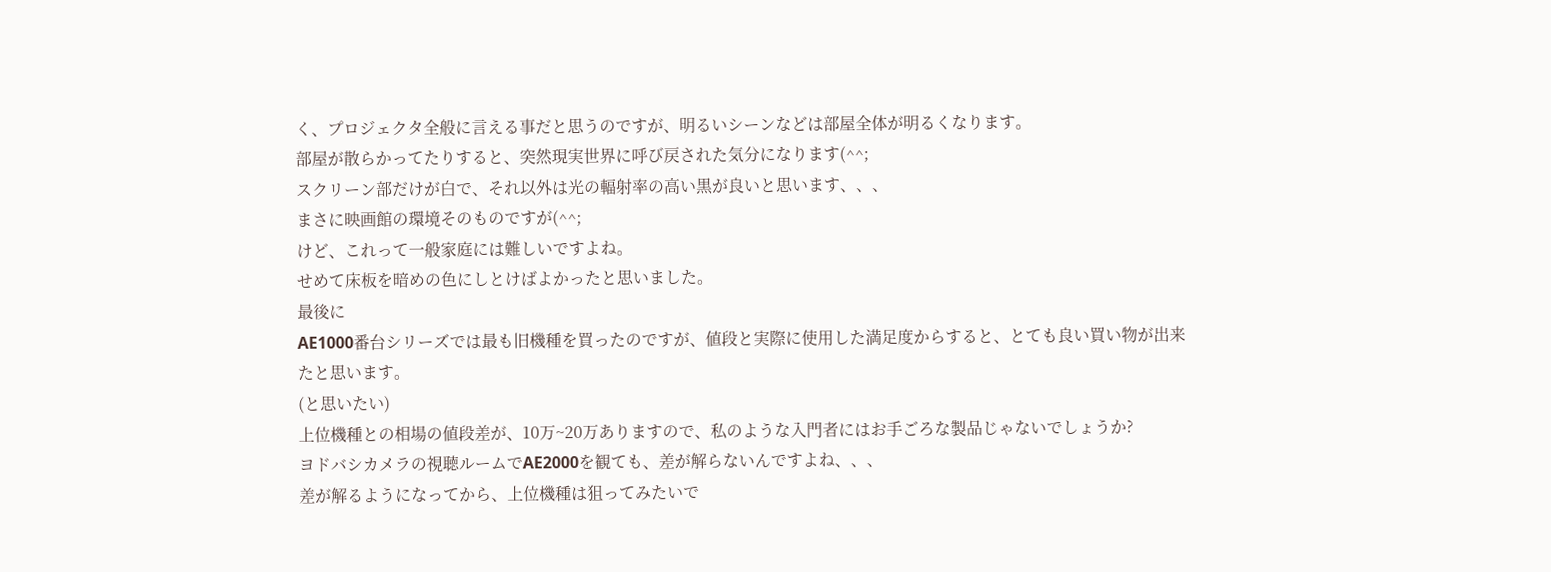く、プロジェクタ全般に言える事だと思うのですが、明るいシーンなどは部屋全体が明るくなります。
部屋が散らかってたりすると、突然現実世界に呼び戻された気分になります(^^;
スクリーン部だけが白で、それ以外は光の輻射率の高い黒が良いと思います、、、
まさに映画館の環境そのものですが(^^;
けど、これって一般家庭には難しいですよね。
せめて床板を暗めの色にしとけばよかったと思いました。
最後に
AE1000番台シリーズでは最も旧機種を買ったのですが、値段と実際に使用した満足度からすると、とても良い買い物が出来たと思います。
(と思いたい)
上位機種との相場の値段差が、10万~20万ありますので、私のような入門者にはお手ごろな製品じゃないでしょうか?
ヨドバシカメラの視聴ルームでAE2000を観ても、差が解らないんですよね、、、
差が解るようになってから、上位機種は狙ってみたいで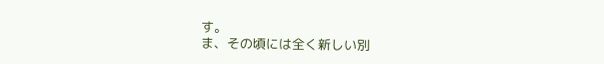す。
ま、その頃には全く新しい別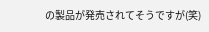の製品が発売されてそうですが(笑)